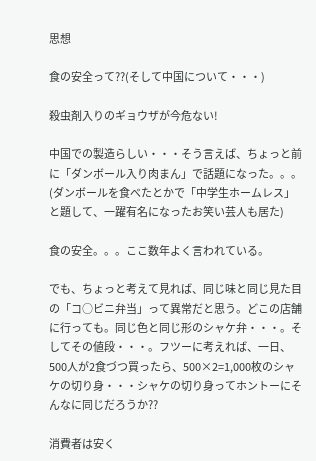思想

食の安全って??(そして中国について・・・)

殺虫剤入りのギョウザが今危ない!

中国での製造らしい・・・そう言えば、ちょっと前に「ダンボール入り肉まん」で話題になった。。。(ダンボールを食べたとかで「中学生ホームレス」と題して、一躍有名になったお笑い芸人も居た)

食の安全。。。ここ数年よく言われている。

でも、ちょっと考えて見れば、同じ味と同じ見た目の「コ○ビニ弁当」って異常だと思う。どこの店舗に行っても。同じ色と同じ形のシャケ弁・・・。そしてその値段・・・。フツーに考えれば、一日、500人が2食づつ買ったら、500×2=1,000枚のシャケの切り身・・・シャケの切り身ってホントーにそんなに同じだろうか??

消費者は安く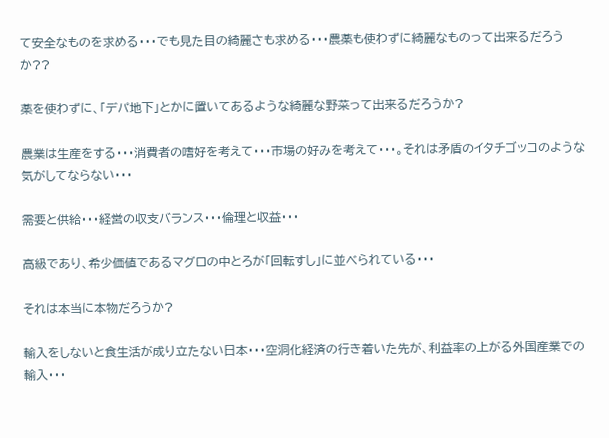て安全なものを求める・・・でも見た目の綺麗さも求める・・・農薬も使わずに綺麗なものって出来るだろうか??

薬を使わずに、「デパ地下」とかに置いてあるような綺麗な野菜って出来るだろうか?

農業は生産をする・・・消費者の嗜好を考えて・・・市場の好みを考えて・・・。それは矛盾のイタチゴッコのような気がしてならない・・・

需要と供給・・・経営の収支バランス・・・倫理と収益・・・

高級であり、希少価値であるマグロの中とろが「回転すし」に並べられている・・・

それは本当に本物だろうか?

輸入をしないと食生活が成り立たない日本・・・空洞化経済の行き着いた先が、利益率の上がる外国産業での輸入・・・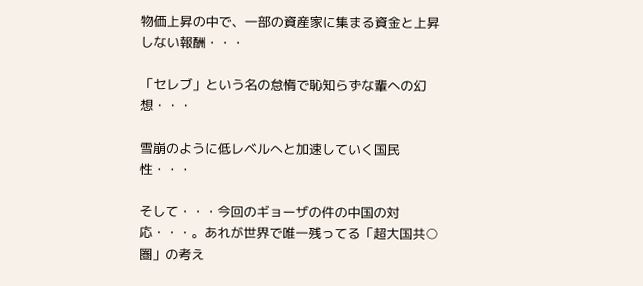物価上昇の中で、一部の資産家に集まる資金と上昇しない報酬・・・

「セレブ」という名の怠惰で恥知らずな輩への幻想・・・

雪崩のように低レベルへと加速していく国民性・・・

そして・・・今回のギョーザの件の中国の対応・・・。あれが世界で唯一残ってる「超大国共○圏」の考え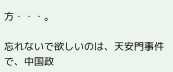方・・・。

忘れないで欲しいのは、天安門事件で、中国政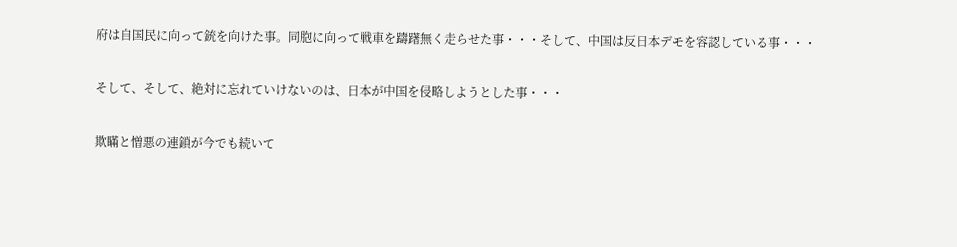府は自国民に向って銃を向けた事。同胞に向って戦車を躊躇無く走らせた事・・・そして、中国は反日本デモを容認している事・・・

そして、そして、絶対に忘れていけないのは、日本が中国を侵略しようとした事・・・

欺瞞と憎悪の連鎖が今でも続いて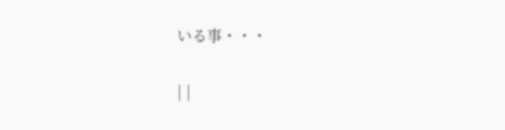いる事・・・

| |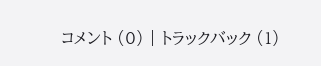コメント (0) | トラックバック (1)